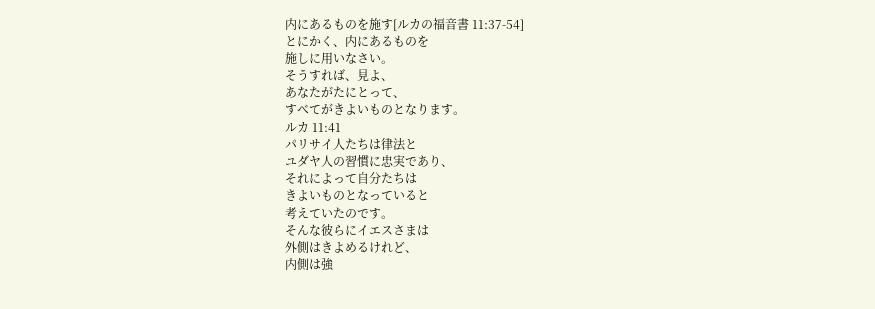内にあるものを施す[ルカの福音書 11:37-54]
とにかく、内にあるものを
施しに用いなさい。
そうすれば、見よ、
あなたがたにとって、
すべてがきよいものとなります。
ルカ 11:41
パリサイ人たちは律法と
ユダヤ人の習慣に忠実であり、
それによって自分たちは
きよいものとなっていると
考えていたのです。
そんな彼らにイエスさまは
外側はきよめるけれど、
内側は強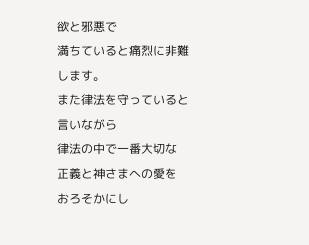欲と邪悪で
満ちていると痛烈に非難します。
また律法を守っていると言いながら
律法の中で一番大切な
正義と神さまへの愛を
おろそかにし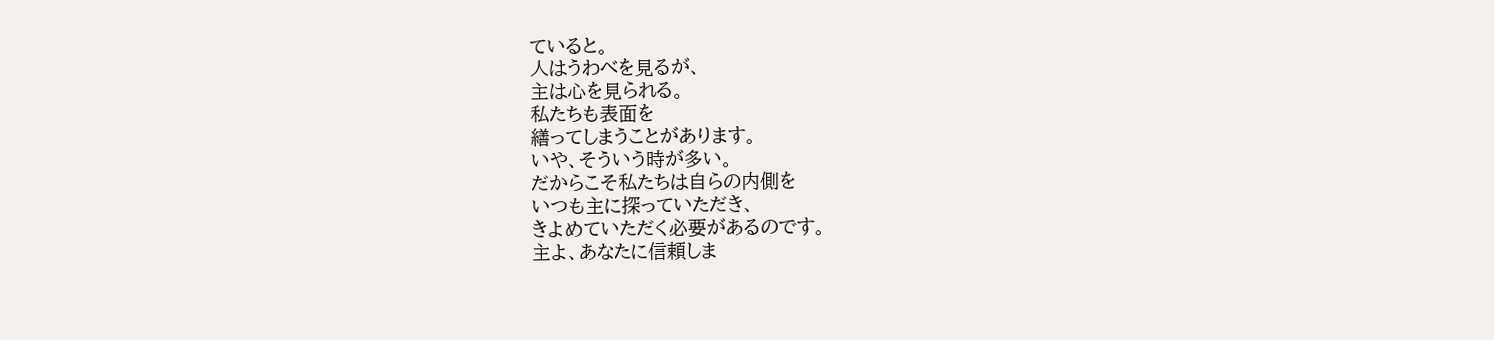ていると。
人はうわべを見るが、
主は心を見られる。
私たちも表面を
繕ってしまうことがあります。
いや、そういう時が多い。
だからこそ私たちは自らの内側を
いつも主に探っていただき、
きよめていただく必要があるのです。
主よ、あなたに信頼しま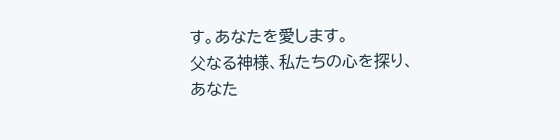す。あなたを愛します。
父なる神様、私たちの心を探り、
あなた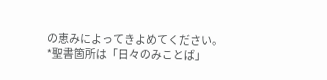の恵みによってきよめてください。
*聖書箇所は「日々のみことば」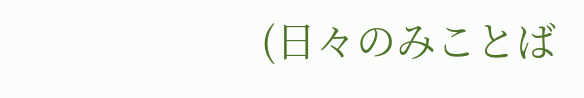(日々のみことば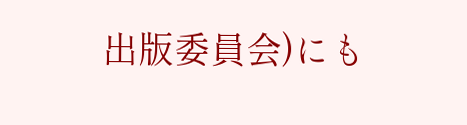出版委員会)にも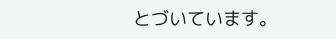とづいています。